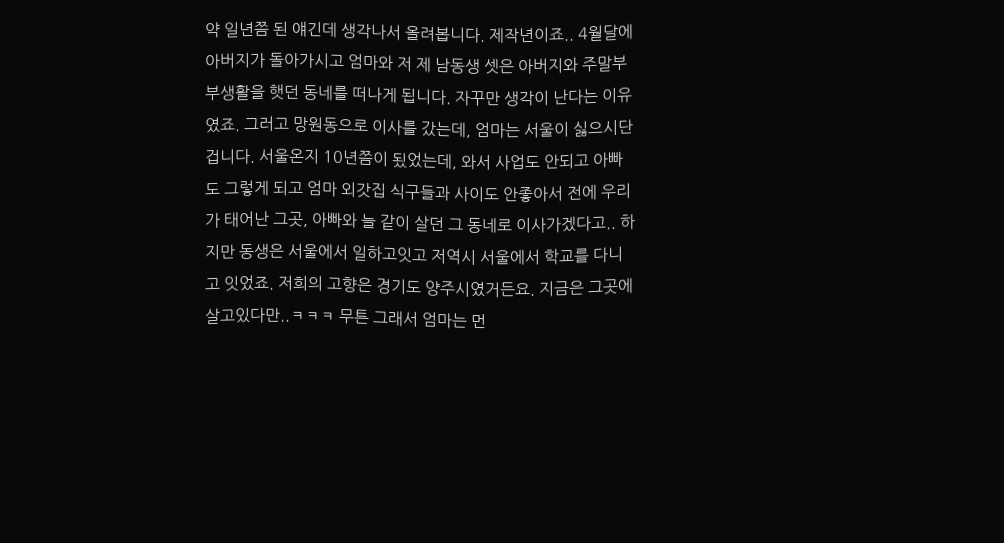약 일년쯤 된 얘긴데 생각나서 올려봅니다. 제작년이죠.. 4월달에 아버지가 돌아가시고 엄마와 저 제 남동생 셋은 아버지와 주말부부생활을 햇던 동네를 떠나게 됩니다. 자꾸만 생각이 난다는 이유였죠. 그러고 망원동으로 이사를 갔는데, 엄마는 서울이 싫으시단겁니다. 서울온지 10년쯤이 됬었는데, 와서 사업도 안되고 아빠도 그렇게 되고 엄마 외갓집 식구들과 사이도 안좋아서 전에 우리가 태어난 그곳, 아빠와 늘 같이 살던 그 동네로 이사가겠다고.. 하지만 동생은 서울에서 일하고잇고 저역시 서울에서 학교를 다니고 잇었죠. 저희의 고향은 경기도 양주시였거든요. 지금은 그곳에 살고있다만..ㅋㅋㅋ 무튼 그래서 엄마는 먼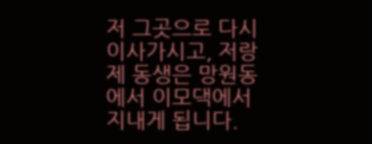저 그곳으로 다시 이사가시고, 저랑 제 동생은 망원동에서 이모댁에서 지내게 됩니다.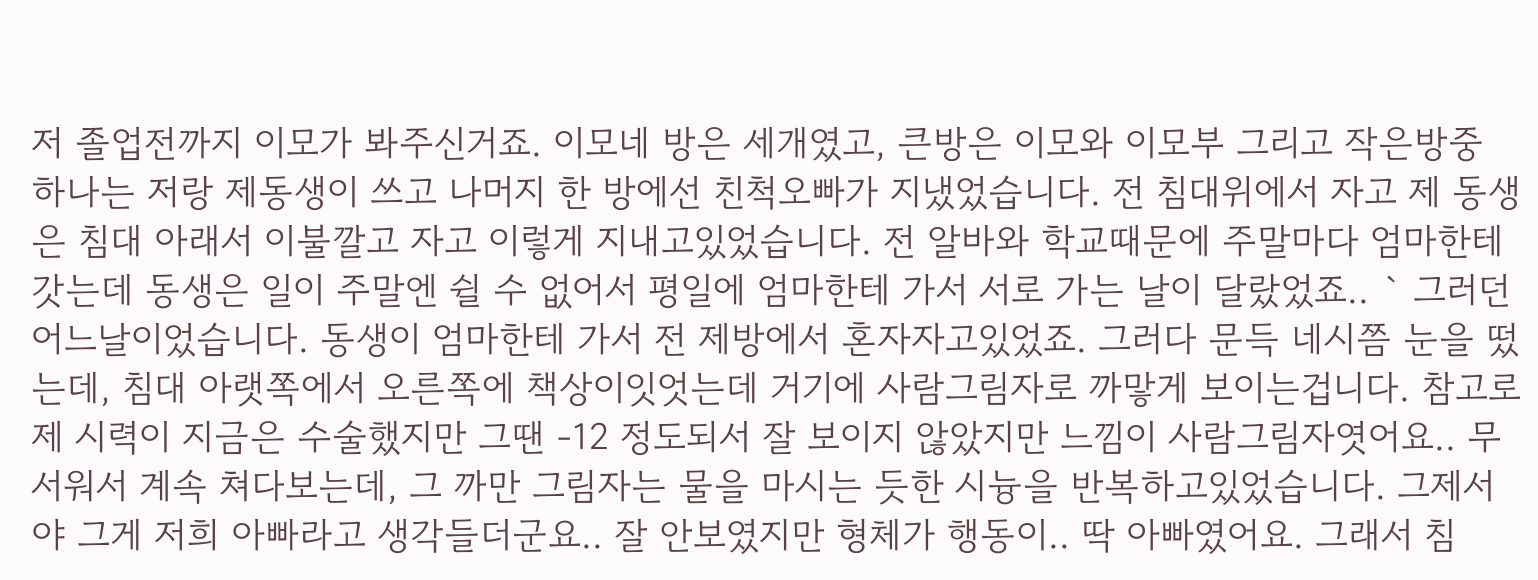저 졸업전까지 이모가 봐주신거죠. 이모네 방은 세개였고, 큰방은 이모와 이모부 그리고 작은방중 하나는 저랑 제동생이 쓰고 나머지 한 방에선 친척오빠가 지냈었습니다. 전 침대위에서 자고 제 동생은 침대 아래서 이불깔고 자고 이렇게 지내고있었습니다. 전 알바와 학교때문에 주말마다 엄마한테 갓는데 동생은 일이 주말엔 쉴 수 없어서 평일에 엄마한테 가서 서로 가는 날이 달랐었죠.. ` 그러던 어느날이었습니다. 동생이 엄마한테 가서 전 제방에서 혼자자고있었죠. 그러다 문득 네시쯤 눈을 떴는데, 침대 아랫쪽에서 오른쪽에 책상이잇엇는데 거기에 사람그림자로 까맣게 보이는겁니다. 참고로 제 시력이 지금은 수술했지만 그땐 -12 정도되서 잘 보이지 않았지만 느낌이 사람그림자엿어요.. 무서워서 계속 쳐다보는데, 그 까만 그림자는 물을 마시는 듯한 시늉을 반복하고있었습니다. 그제서야 그게 저희 아빠라고 생각들더군요.. 잘 안보였지만 형체가 행동이.. 딱 아빠였어요. 그래서 침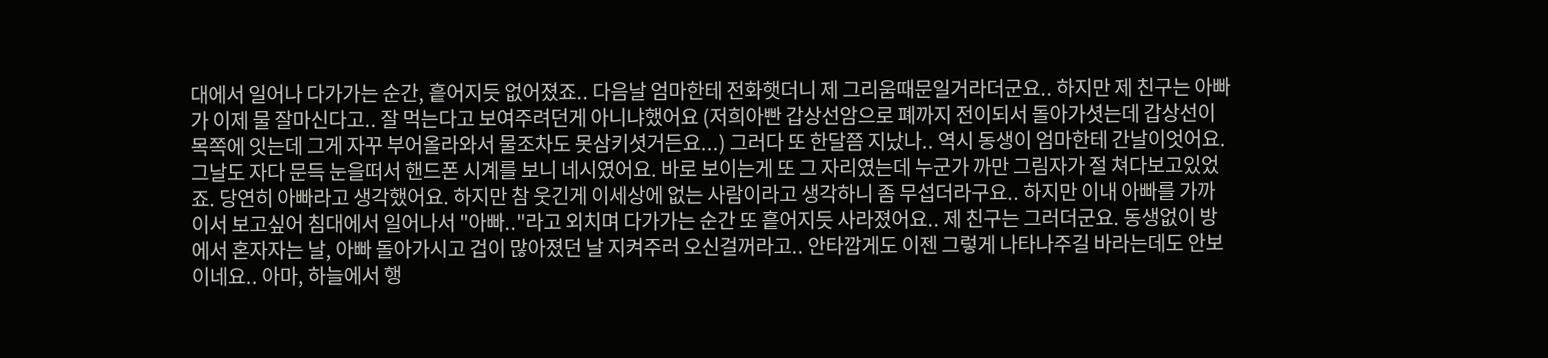대에서 일어나 다가가는 순간, 흩어지듯 없어졌죠.. 다음날 엄마한테 전화햇더니 제 그리움때문일거라더군요.. 하지만 제 친구는 아빠가 이제 물 잘마신다고.. 잘 먹는다고 보여주려던게 아니냐했어요 (저희아빤 갑상선암으로 폐까지 전이되서 돌아가셧는데 갑상선이 목쪽에 잇는데 그게 자꾸 부어올라와서 물조차도 못삼키셧거든요...) 그러다 또 한달쯤 지났나.. 역시 동생이 엄마한테 간날이엇어요. 그날도 자다 문득 눈을떠서 핸드폰 시계를 보니 네시였어요. 바로 보이는게 또 그 자리였는데 누군가 까만 그림자가 절 쳐다보고있었죠. 당연히 아빠라고 생각했어요. 하지만 참 웃긴게 이세상에 없는 사람이라고 생각하니 좀 무섭더라구요.. 하지만 이내 아빠를 가까이서 보고싶어 침대에서 일어나서 "아빠.."라고 외치며 다가가는 순간 또 흩어지듯 사라졌어요.. 제 친구는 그러더군요. 동생없이 방에서 혼자자는 날, 아빠 돌아가시고 겁이 많아졌던 날 지켜주러 오신걸꺼라고.. 안타깝게도 이젠 그렇게 나타나주길 바라는데도 안보이네요.. 아마, 하늘에서 행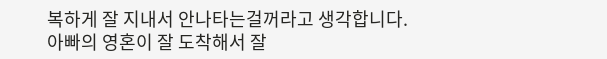복하게 잘 지내서 안나타는걸꺼라고 생각합니다. 아빠의 영혼이 잘 도착해서 잘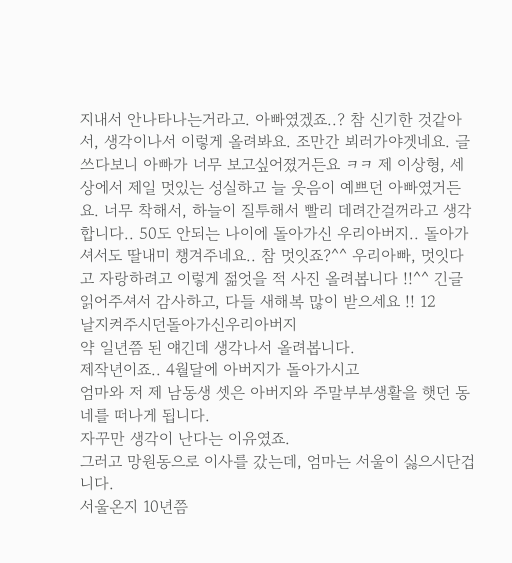지내서 안나타나는거라고. 아빠였겠죠..? 참 신기한 것같아서, 생각이나서 이렇게 올려봐요. 조만간 뵈러가야겟네요. 글쓰다보니 아빠가 너무 보고싶어졌거든요 ㅋㅋ 제 이상형, 세상에서 제일 멋있는 성실하고 늘 웃음이 예쁘던 아빠였거든요. 너무 착해서, 하늘이 질투해서 빨리 데려간걸꺼라고 생각합니다.. 50도 안되는 나이에 돌아가신 우리아버지.. 돌아가셔서도 딸내미 챙겨주네요.. 참 멋잇죠?^^ 우리아빠, 멋잇다고 자랑하려고 이렇게 젊엇을 적 사진 올려봅니다 !!^^ 긴글 읽어주셔서 감사하고, 다들 새해복 많이 받으세요 !! 12
날지켜주시던돌아가신우리아버지
약 일년쯤 된 얘긴데 생각나서 올려봅니다.
제작년이죠.. 4월달에 아버지가 돌아가시고
엄마와 저 제 남동생 셋은 아버지와 주말부부생활을 햇던 동네를 떠나게 됩니다.
자꾸만 생각이 난다는 이유였죠.
그러고 망원동으로 이사를 갔는데, 엄마는 서울이 싫으시단겁니다.
서울온지 10년쯤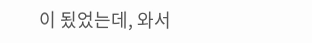이 됬었는데, 와서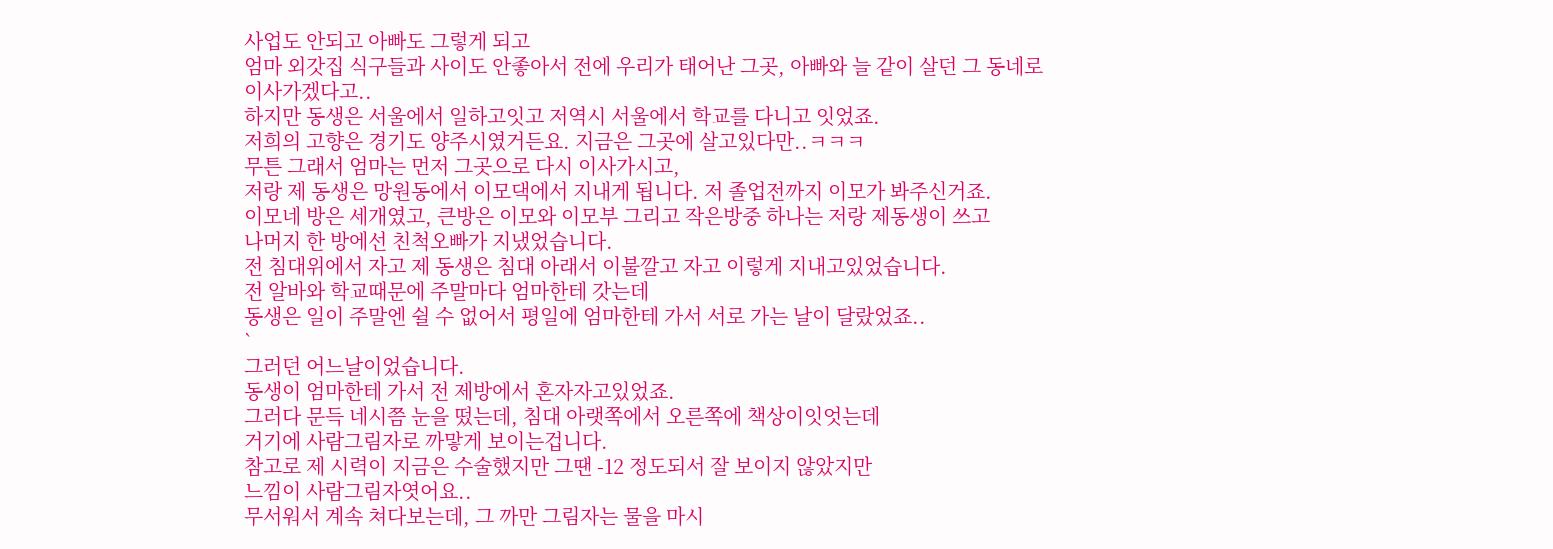사업도 안되고 아빠도 그렇게 되고
엄마 외갓집 식구들과 사이도 안좋아서 전에 우리가 태어난 그곳, 아빠와 늘 같이 살던 그 동네로
이사가겠다고..
하지만 동생은 서울에서 일하고잇고 저역시 서울에서 학교를 다니고 잇었죠.
저희의 고향은 경기도 양주시였거든요. 지금은 그곳에 살고있다만..ㅋㅋㅋ
무튼 그래서 엄마는 먼저 그곳으로 다시 이사가시고,
저랑 제 동생은 망원동에서 이모댁에서 지내게 됩니다. 저 졸업전까지 이모가 봐주신거죠.
이모네 방은 세개였고, 큰방은 이모와 이모부 그리고 작은방중 하나는 저랑 제동생이 쓰고
나머지 한 방에선 친척오빠가 지냈었습니다.
전 침대위에서 자고 제 동생은 침대 아래서 이불깔고 자고 이렇게 지내고있었습니다.
전 알바와 학교때문에 주말마다 엄마한테 갓는데
동생은 일이 주말엔 쉴 수 없어서 평일에 엄마한테 가서 서로 가는 날이 달랐었죠..
`
그러던 어느날이었습니다.
동생이 엄마한테 가서 전 제방에서 혼자자고있었죠.
그러다 문득 네시쯤 눈을 떴는데, 침대 아랫쪽에서 오른쪽에 책상이잇엇는데
거기에 사람그림자로 까맣게 보이는겁니다.
참고로 제 시력이 지금은 수술했지만 그땐 -12 정도되서 잘 보이지 않았지만
느낌이 사람그림자엿어요..
무서워서 계속 쳐다보는데, 그 까만 그림자는 물을 마시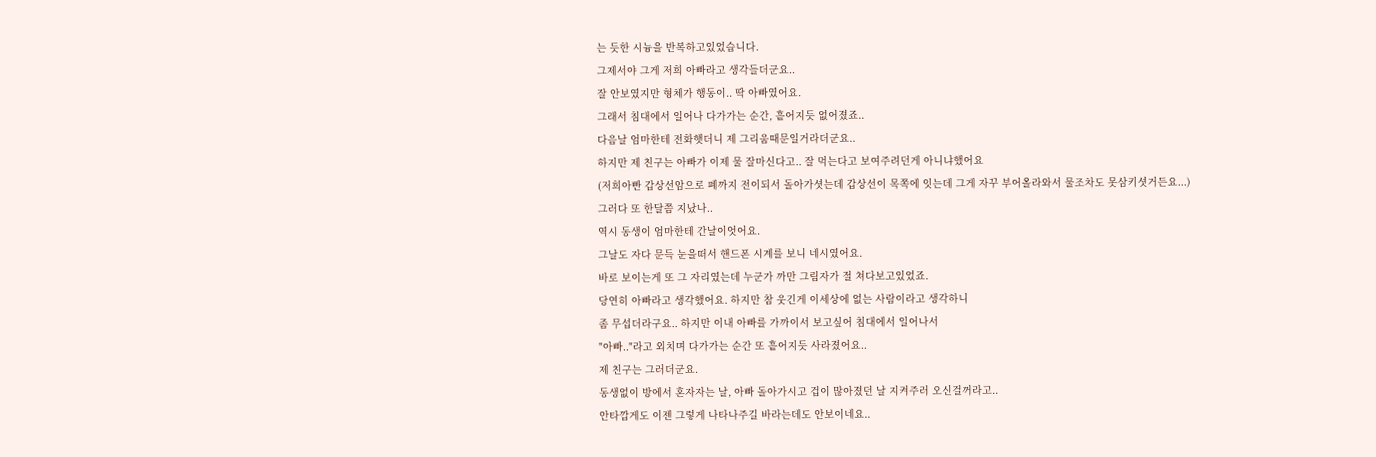는 듯한 시늉을 반복하고있었습니다.
그제서야 그게 저희 아빠라고 생각들더군요..
잘 안보였지만 형체가 행동이.. 딱 아빠였어요.
그래서 침대에서 일어나 다가가는 순간, 흩어지듯 없어졌죠..
다음날 엄마한테 전화햇더니 제 그리움때문일거라더군요..
하지만 제 친구는 아빠가 이제 물 잘마신다고.. 잘 먹는다고 보여주려던게 아니냐했어요
(저희아빤 갑상선암으로 폐까지 전이되서 돌아가셧는데 갑상선이 목쪽에 잇는데 그게 자꾸 부어올라와서 물조차도 못삼키셧거든요...)
그러다 또 한달쯤 지났나..
역시 동생이 엄마한테 간날이엇어요.
그날도 자다 문득 눈을떠서 핸드폰 시계를 보니 네시였어요.
바로 보이는게 또 그 자리였는데 누군가 까만 그림자가 절 쳐다보고있었죠.
당연히 아빠라고 생각했어요. 하지만 참 웃긴게 이세상에 없는 사람이라고 생각하니
좀 무섭더라구요.. 하지만 이내 아빠를 가까이서 보고싶어 침대에서 일어나서
"아빠.."라고 외치며 다가가는 순간 또 흩어지듯 사라졌어요..
제 친구는 그러더군요.
동생없이 방에서 혼자자는 날, 아빠 돌아가시고 겁이 많아졌던 날 지켜주러 오신걸꺼라고..
안타깝게도 이젠 그렇게 나타나주길 바라는데도 안보이네요..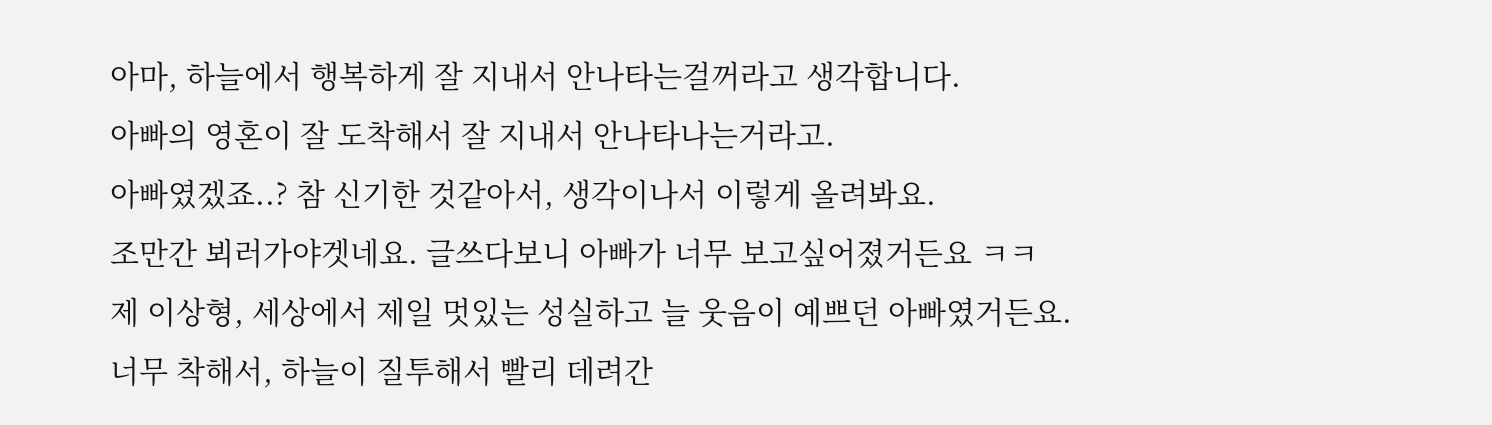아마, 하늘에서 행복하게 잘 지내서 안나타는걸꺼라고 생각합니다.
아빠의 영혼이 잘 도착해서 잘 지내서 안나타나는거라고.
아빠였겠죠..? 참 신기한 것같아서, 생각이나서 이렇게 올려봐요.
조만간 뵈러가야겟네요. 글쓰다보니 아빠가 너무 보고싶어졌거든요 ㅋㅋ
제 이상형, 세상에서 제일 멋있는 성실하고 늘 웃음이 예쁘던 아빠였거든요.
너무 착해서, 하늘이 질투해서 빨리 데려간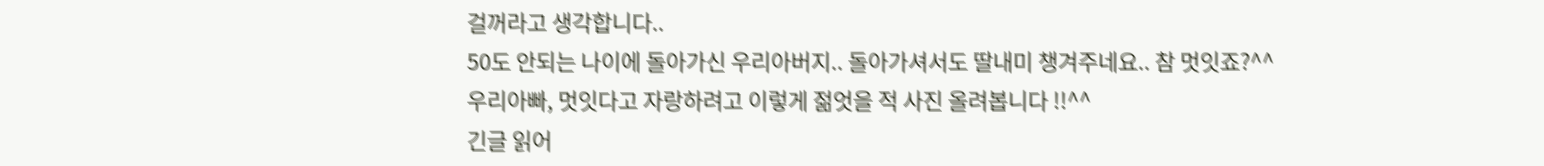걸꺼라고 생각합니다..
50도 안되는 나이에 돌아가신 우리아버지.. 돌아가셔서도 딸내미 챙겨주네요.. 참 멋잇죠?^^
우리아빠, 멋잇다고 자랑하려고 이렇게 젊엇을 적 사진 올려봅니다 !!^^
긴글 읽어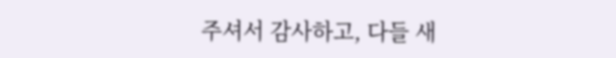주셔서 감사하고, 다들 새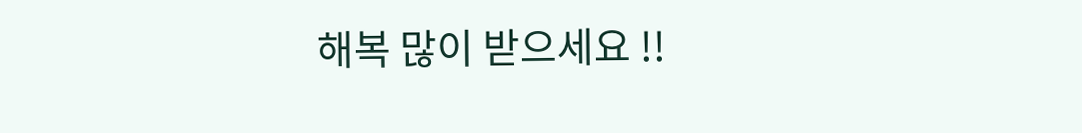해복 많이 받으세요 !!